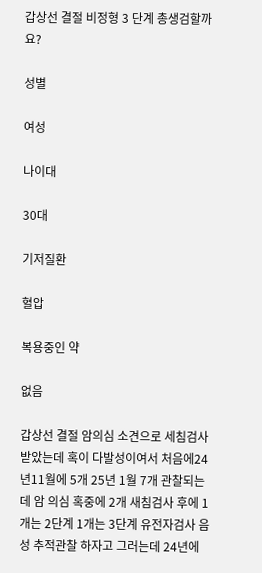갑상선 결절 비정형 3 단계 총생검할까요?

성별

여성

나이대

30대

기저질환

혈압

복용중인 약

없음

갑상선 결절 암의심 소견으로 세침검사 받았는데 혹이 다발성이여서 처음에24년11월에 5개 25년 1월 7개 관찰되는데 암 의심 혹중에 2개 새침검사 후에 1개는 2단계 1개는 3단계 유전자검사 음성 추적관찰 하자고 그러는데 24년에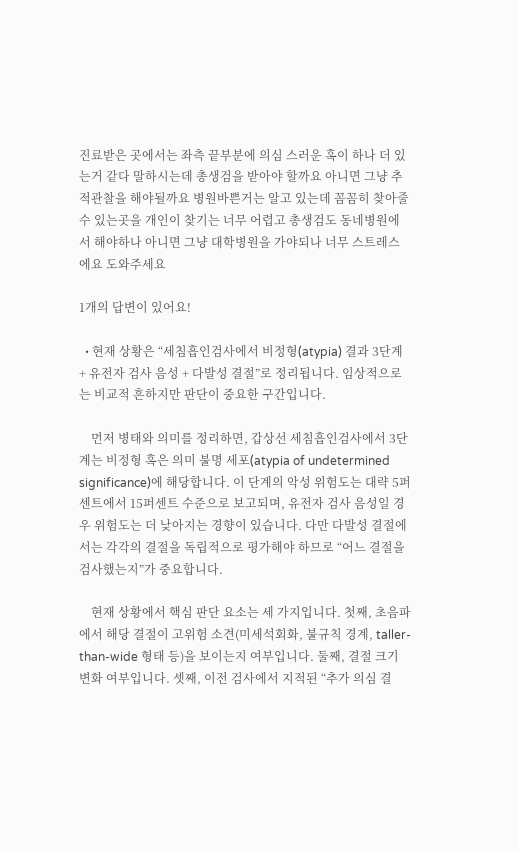진료받은 곳에서는 좌측 끝부분에 의심 스러운 혹이 하나 더 있는거 같다 말하시는데 총생검을 받아야 할까요 아니면 그냥 추적관찰을 해야될까요 병원바쁜거는 알고 있는데 꼼꼼히 찾아줄수 있는곳을 개인이 찾기는 너무 어렵고 총생검도 동네병원에서 해야하나 아니면 그냥 대학병원을 가야되나 너무 스트레스에요 도와주세요

1개의 답변이 있어요!

  • 현재 상황은 “세침흡인검사에서 비정형(atypia) 결과 3단계 + 유전자 검사 음성 + 다발성 결절”로 정리됩니다. 임상적으로는 비교적 흔하지만 판단이 중요한 구간입니다.

    먼저 병태와 의미를 정리하면, 갑상선 세침흡인검사에서 3단계는 비정형 혹은 의미 불명 세포(atypia of undetermined significance)에 해당합니다. 이 단계의 악성 위험도는 대략 5퍼센트에서 15퍼센트 수준으로 보고되며, 유전자 검사 음성일 경우 위험도는 더 낮아지는 경향이 있습니다. 다만 다발성 결절에서는 각각의 결절을 독립적으로 평가해야 하므로 “어느 결절을 검사했는지”가 중요합니다.

    현재 상황에서 핵심 판단 요소는 세 가지입니다. 첫째, 초음파에서 해당 결절이 고위험 소견(미세석회화, 불규칙 경계, taller-than-wide 형태 등)을 보이는지 여부입니다. 둘째, 결절 크기 변화 여부입니다. 셋째, 이전 검사에서 지적된 “추가 의심 결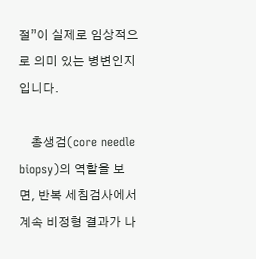절”이 실제로 임상적으로 의미 있는 병변인지입니다.

    총생검(core needle biopsy)의 역할을 보면, 반복 세침검사에서 계속 비정형 결과가 나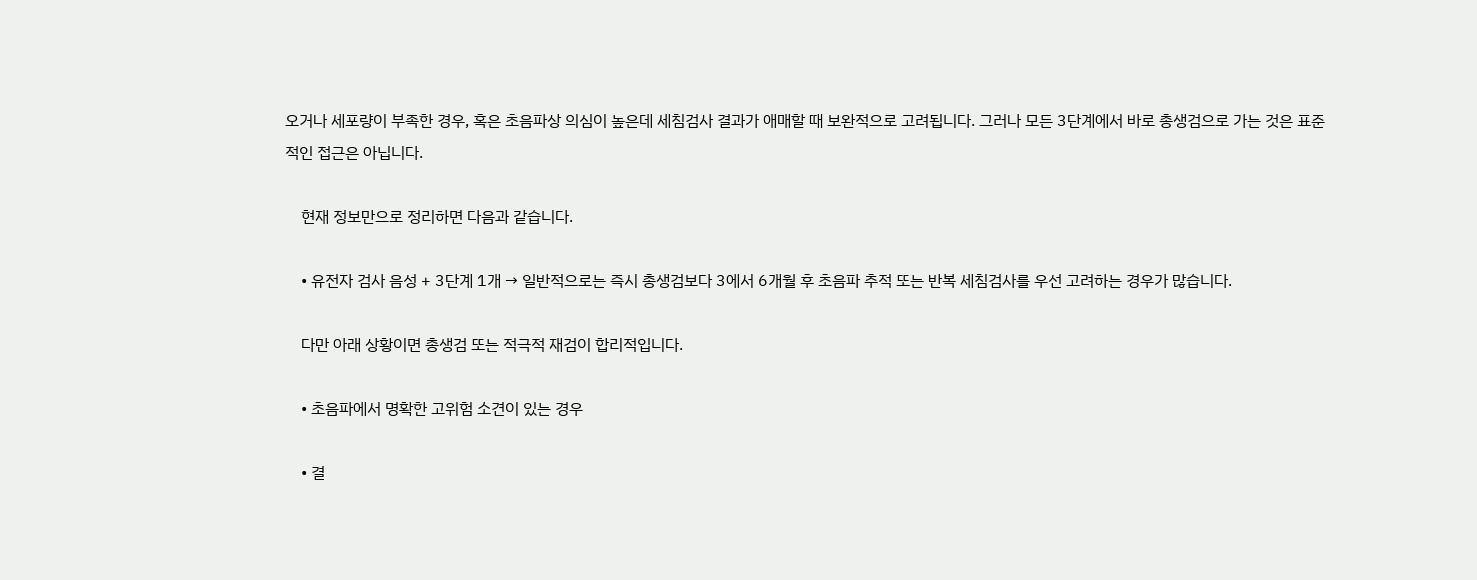오거나 세포량이 부족한 경우, 혹은 초음파상 의심이 높은데 세침검사 결과가 애매할 때 보완적으로 고려됩니다. 그러나 모든 3단계에서 바로 총생검으로 가는 것은 표준적인 접근은 아닙니다.

    현재 정보만으로 정리하면 다음과 같습니다.

    • 유전자 검사 음성 + 3단계 1개 → 일반적으로는 즉시 총생검보다 3에서 6개월 후 초음파 추적 또는 반복 세침검사를 우선 고려하는 경우가 많습니다.

    다만 아래 상황이면 총생검 또는 적극적 재검이 합리적입니다.

    • 초음파에서 명확한 고위험 소견이 있는 경우

    • 결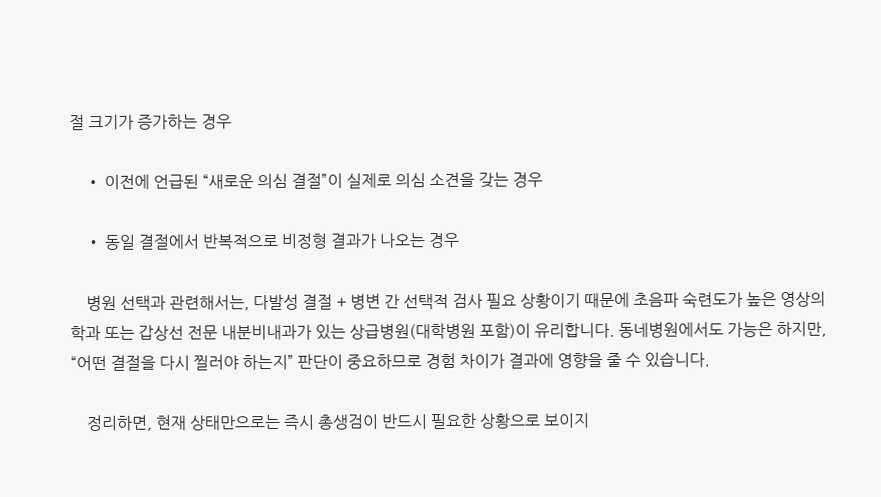절 크기가 증가하는 경우

    • 이전에 언급된 “새로운 의심 결절”이 실제로 의심 소견을 갖는 경우

    • 동일 결절에서 반복적으로 비정형 결과가 나오는 경우

    병원 선택과 관련해서는, 다발성 결절 + 병변 간 선택적 검사 필요 상황이기 때문에 초음파 숙련도가 높은 영상의학과 또는 갑상선 전문 내분비내과가 있는 상급병원(대학병원 포함)이 유리합니다. 동네병원에서도 가능은 하지만, “어떤 결절을 다시 찔러야 하는지” 판단이 중요하므로 경험 차이가 결과에 영향을 줄 수 있습니다.

    정리하면, 현재 상태만으로는 즉시 총생검이 반드시 필요한 상황으로 보이지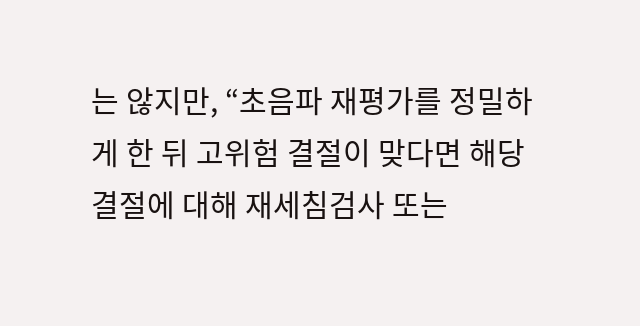는 않지만, “초음파 재평가를 정밀하게 한 뒤 고위험 결절이 맞다면 해당 결절에 대해 재세침검사 또는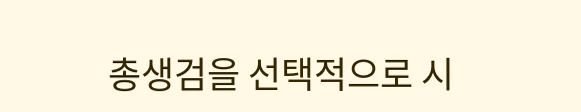총생검을 선택적으로 시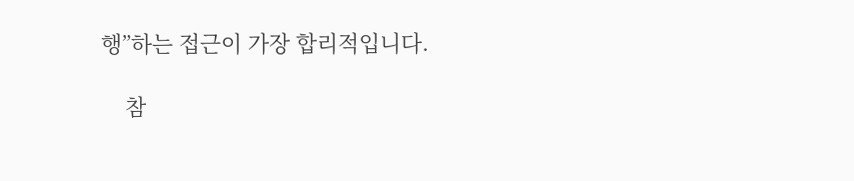행”하는 접근이 가장 합리적입니다.

    참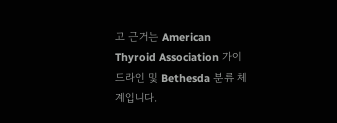고 근거는 American Thyroid Association 가이드라인 및 Bethesda 분류 체계입니다.